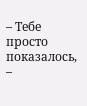– Тебе просто показалось, –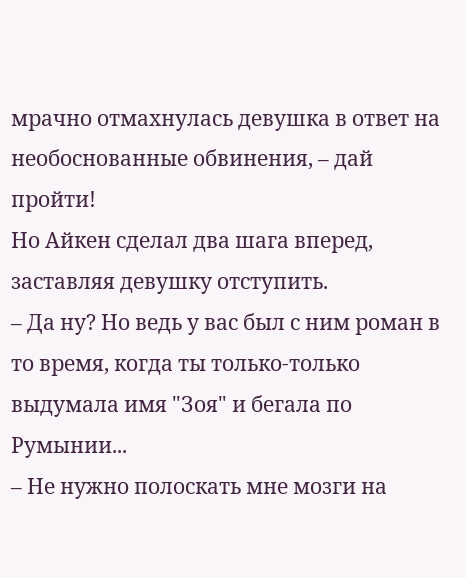мрачно отмахнулась девушка в ответ на необоснованные обвинения, – дай пройти!
Но Айкен сделал два шага вперед, заставляя девушку отступить.
– Да ну? Но ведь у вас был с ним роман в то время, когда ты только-только выдумала имя "Зоя" и бегала по Румынии...
– Не нужно полоскать мне мозги на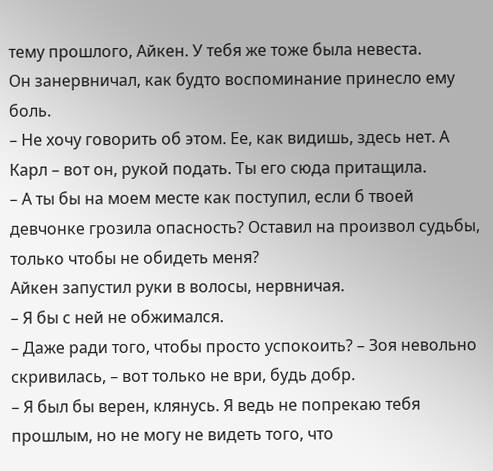тему прошлого, Айкен. У тебя же тоже была невеста.
Он занервничал, как будто воспоминание принесло ему боль.
– Не хочу говорить об этом. Ее, как видишь, здесь нет. А Карл – вот он, рукой подать. Ты его сюда притащила.
– А ты бы на моем месте как поступил, если б твоей девчонке грозила опасность? Оставил на произвол судьбы, только чтобы не обидеть меня?
Айкен запустил руки в волосы, нервничая.
– Я бы с ней не обжимался.
– Даже ради того, чтобы просто успокоить? – Зоя невольно скривилась, – вот только не ври, будь добр.
– Я был бы верен, клянусь. Я ведь не попрекаю тебя прошлым, но не могу не видеть того, что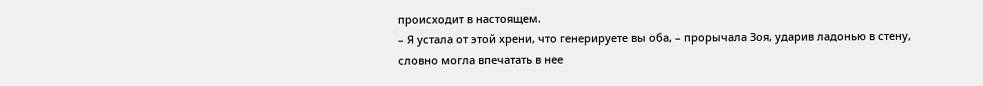происходит в настоящем.
– Я устала от этой хрени, что генерируете вы оба, – прорычала Зоя, ударив ладонью в стену, словно могла впечатать в нее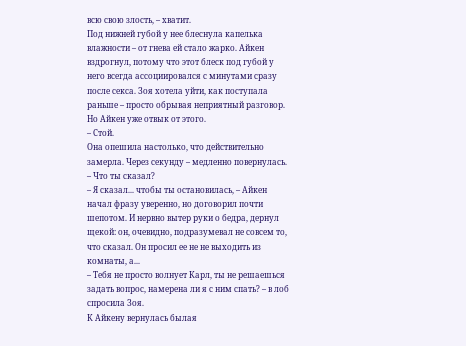всю свою злость, – хватит.
Под нижней губой у нее блеснула капелька влажности – от гнева ей стало жарко. Айкен вздрогнул, потому что этот блеск под губой у него всегда ассоциировался с минутами сразу после секса. Зоя хотела уйти, как поступала раньше – просто обрывая неприятный разговор. Но Айкен уже отвык от этого.
– Стой.
Она опешила настолько, что действительно замерла. Через секунду – медленно повернулась.
– Что ты сказал?
– Я сказал... чтобы ты остановилась, – Айкен начал фразу уверенно, но договорил почти шепотом. И нервно вытер руки о бедра, дернул щекой: он, очевидно, подразумевал не совсем то, что сказал. Он просил ее не не выходить из комнаты, а...
– Тебя не просто волнует Карл, ты не решаешься задать вопрос, намерена ли я с ним спать? – в лоб спросила Зоя.
К Айкену вернулась былая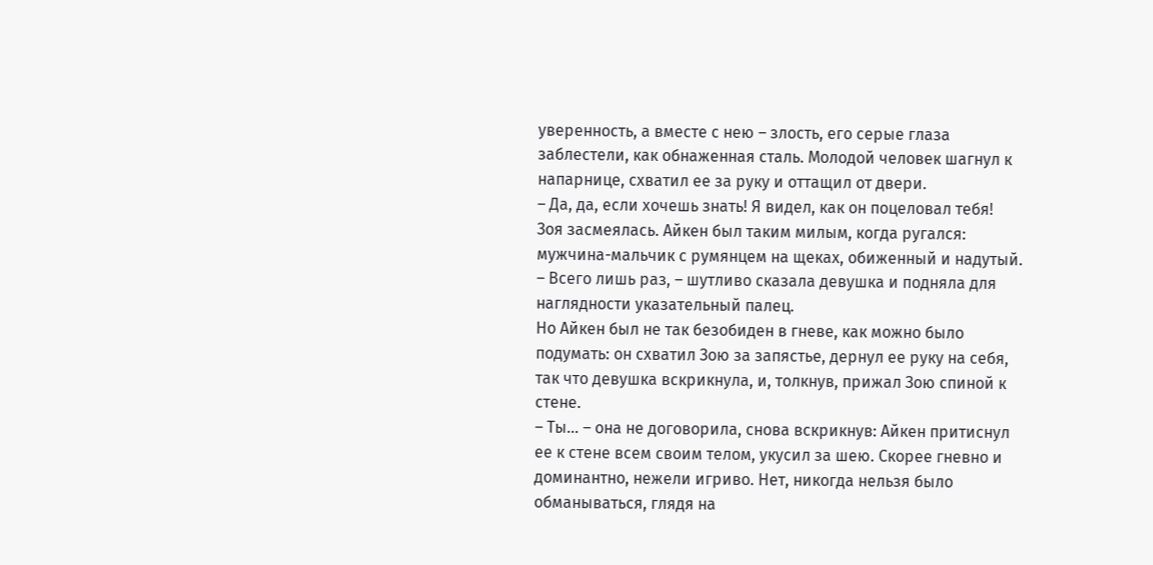уверенность, а вместе с нею – злость, его серые глаза заблестели, как обнаженная сталь. Молодой человек шагнул к напарнице, схватил ее за руку и оттащил от двери.
– Да, да, если хочешь знать! Я видел, как он поцеловал тебя!
Зоя засмеялась. Айкен был таким милым, когда ругался: мужчина-мальчик с румянцем на щеках, обиженный и надутый.
– Всего лишь раз, – шутливо сказала девушка и подняла для наглядности указательный палец.
Но Айкен был не так безобиден в гневе, как можно было подумать: он схватил Зою за запястье, дернул ее руку на себя, так что девушка вскрикнула, и, толкнув, прижал Зою спиной к стене.
– Ты... – она не договорила, снова вскрикнув: Айкен притиснул ее к стене всем своим телом, укусил за шею. Скорее гневно и доминантно, нежели игриво. Нет, никогда нельзя было обманываться, глядя на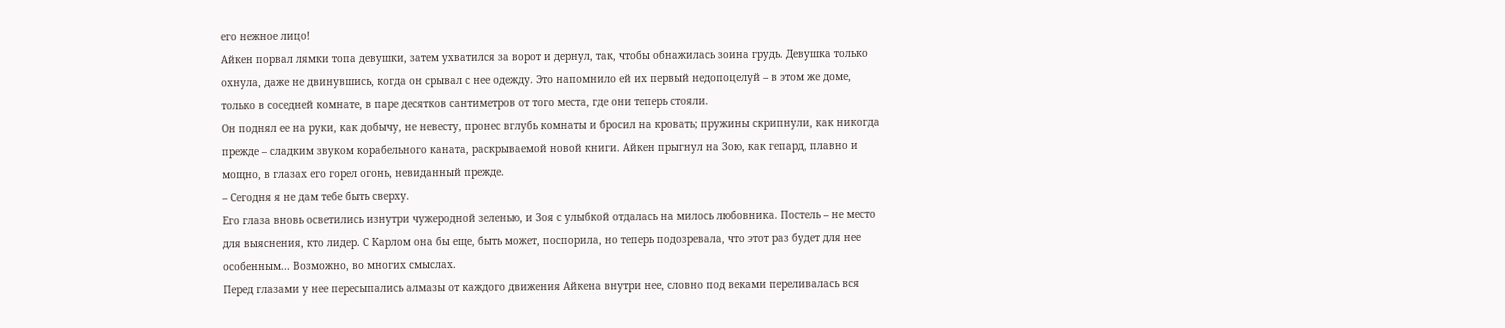его нежное лицо!
Айкен порвал лямки топа девушки, затем ухватился за ворот и дернул, так, чтобы обнажилась зоина грудь. Девушка только охнула, даже не двинувшись, когда он срывал с нее одежду. Это напомнило ей их первый недопоцелуй – в этом же доме, только в соседней комнате, в паре десятков сантиметров от того места, где они теперь стояли.
Он поднял ее на руки, как добычу, не невесту, пронес вглубь комнаты и бросил на кровать; пружины скрипнули, как никогда прежде – сладким звуком корабельного каната, раскрываемой новой книги. Айкен прыгнул на Зою, как гепард, плавно и мощно, в глазах его горел огонь, невиданный прежде.
– Сегодня я не дам тебе быть сверху.
Его глаза вновь осветились изнутри чужеродной зеленью, и Зоя с улыбкой отдалась на милось любовника. Постель – не место для выяснения, кто лидер. С Карлом она бы еще, быть может, поспорила, но теперь подозревала, что этот раз будет для нее особенным... Возможно, во многих смыслах.
Перед глазами у нее пересыпались алмазы от каждого движения Айкена внутри нее, словно под веками переливалась вся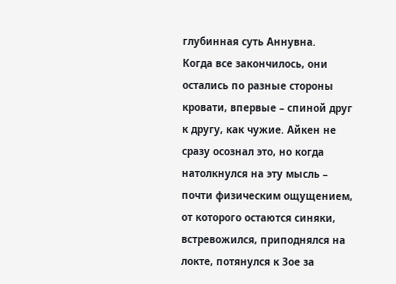глубинная суть Аннувна.
Когда все закончилось, они остались по разные стороны кровати, впервые – спиной друг к другу, как чужие. Айкен не сразу осознал это, но когда натолкнулся на эту мысль – почти физическим ощущением, от которого остаются синяки, встревожился, приподнялся на локте, потянулся к Зое за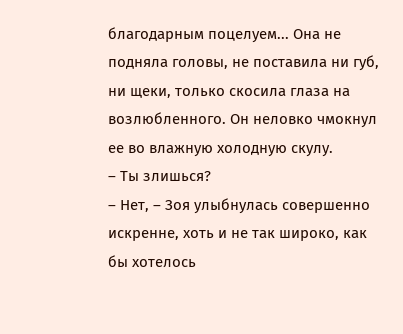благодарным поцелуем... Она не подняла головы, не поставила ни губ, ни щеки, только скосила глаза на возлюбленного. Он неловко чмокнул ее во влажную холодную скулу.
– Ты злишься?
– Нет, – Зоя улыбнулась совершенно искренне, хоть и не так широко, как бы хотелось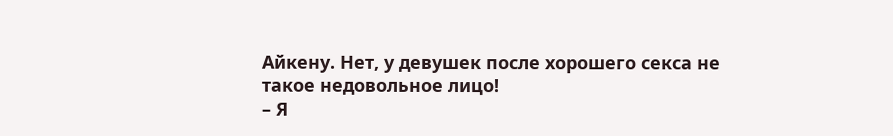Айкену. Нет, у девушек после хорошего секса не такое недовольное лицо!
– Я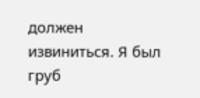должен извиниться. Я был груб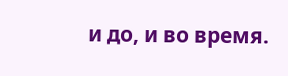и до, и во время.